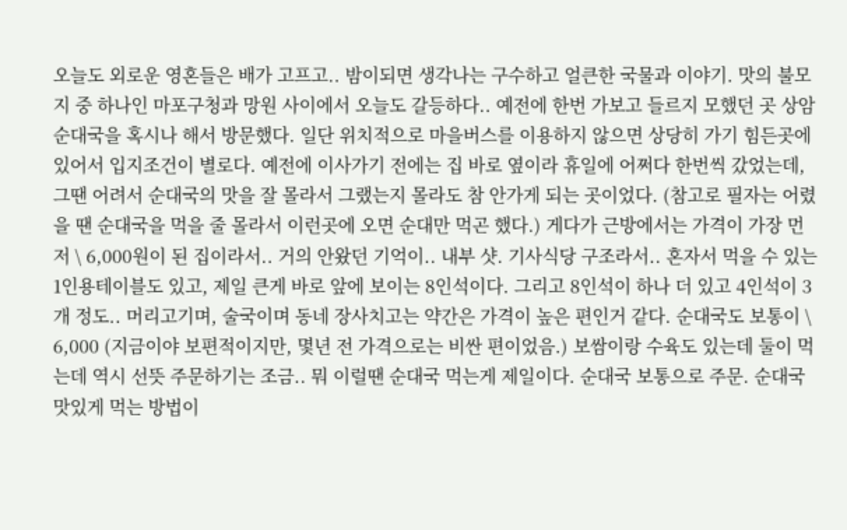오늘도 외로운 영혼들은 배가 고프고.. 밤이되면 생각나는 구수하고 얼큰한 국물과 이야기. 맛의 불모지 중 하나인 마포구청과 망원 사이에서 오늘도 갈등하다.. 예전에 한번 가보고 들르지 모했던 곳 상암 순대국을 혹시나 해서 방문했다. 일단 위치적으로 마을버스를 이용하지 않으면 상당히 가기 힘든곳에 있어서 입지조건이 별로다. 예전에 이사가기 전에는 집 바로 옆이라 휴일에 어쩌다 한번씩 갔었는데, 그땐 어려서 순대국의 맛을 잘 몰라서 그랬는지 몰라도 참 안가게 되는 곳이었다. (참고로 필자는 어렸을 땐 순대국을 먹을 줄 몰라서 이런곳에 오면 순대만 먹곤 했다.) 게다가 근방에서는 가격이 가장 먼저 \ 6,000원이 된 집이라서.. 거의 안왔던 기억이.. 내부 샷. 기사식당 구조라서.. 혼자서 먹을 수 있는 1인용테이블도 있고, 제일 큰게 바로 앞에 보이는 8인석이다. 그리고 8인석이 하나 더 있고 4인석이 3개 정도.. 머리고기며, 술국이며 동네 장사치고는 약간은 가격이 높은 편인거 같다. 순대국도 보통이 \ 6,000 (지금이야 보편적이지만, 몇년 전 가격으로는 비싼 편이었음.) 보쌈이랑 수육도 있는데 둘이 먹는데 역시 선뜻 주문하기는 조금.. 뭐 이럴땐 순대국 먹는게 제일이다. 순대국 보통으로 주문. 순대국 맛있게 먹는 방법이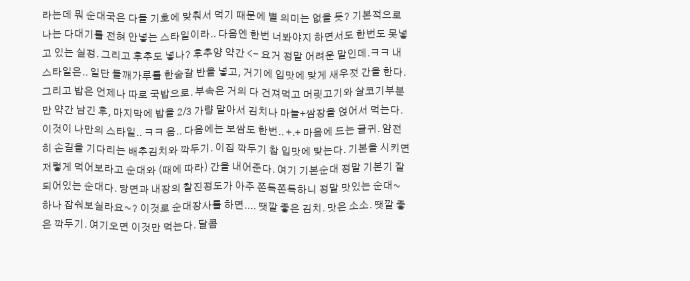라는데 뭐 순대국은 다들 기호에 맞춰서 먹기 때문에 별 의미는 없을 듯? 기본적으로 나는 다대기를 전혀 안넣는 스타일이라.. 다음엔 한번 너봐야지 하면서도 한번도 못넣고 있는 실정. 그리고 후추도 넣나? 후추양 약간 <- 요거 정말 어려운 말인데.ㅋㅋ 내 스타일은.. 일단 들깨가루를 한숟갈 반을 넣고, 거기에 입맛에 맞게 새우젓 간을 한다. 그리고 밥은 언제나 따로 국밥으로. 부속은 거의 다 건져먹고 머릿고기와 살코기부분만 약간 남긴 후, 마지막에 밥을 2/3 가량 말아서 김치나 마늘+쌈장을 얹어서 먹는다. 이것이 나만의 스타일.. ㅋㅋ 음.. 다음에는 보쌈도 한번.. +.+ 마음에 드는 글귀. 얌전히 손길을 기다리는 배추김치와 깍두기. 이집 깍두기 참 입맛에 맞는다. 기본을 시키면 저렇게 먹어보라고 순대와 (때에 따라) 간을 내어준다. 여기 기본순대 정말 기본기 잘 되어있는 순대다. 당면과 내장의 찰진정도가 아주 쫀득쫀득하니 정말 맛있는 순대~ 하나 잡숴보실라요~? 이것로 순대장사를 하면.... 땟깔 좋은 김치. 맛은 소소. 땟깔 좋은 깍두기. 여기오면 이것만 먹는다. 달콤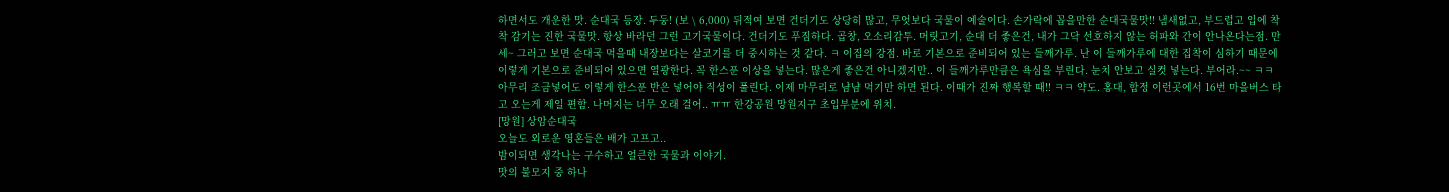하면서도 개운한 맛. 순대국 등장. 두둥! (보 \ 6,000) 뒤적여 보면 건더기도 상당히 많고, 무엇보다 국물이 예술이다. 손가락에 꼽을만한 순대국물맛!! 냄새없고, 부드럽고 입에 착착 감기는 진한 국물맛. 항상 바라던 그런 고기국물이다. 건더기도 푸짐하다. 곱창, 오소리감투. 머릿고기, 순대 더 좋은건, 내가 그닥 선호하지 않는 허파와 간이 안나온다는점. 만세~ 그러고 보면 순대국 먹을때 내장보다는 살코기를 더 중시하는 것 같다. ㅋ 이집의 강점. 바로 기본으로 준비되어 있는 들깨가루. 난 이 들깨가루에 대한 집착이 심하기 때문에 이렇게 기본으로 준비되어 있으면 열광한다. 꼭 한스푼 이상을 넣는다. 많은게 좋은건 아니겠지만.. 이 들깨가루만큼은 욕심을 부린다. 눈치 안보고 실컷 넣는다. 부어라.~~ ㅋㅋ 아무리 조금넣어도 이렇게 한스푼 반은 넣어야 직성이 풀린다. 이제 마무리로 냠냠 먹기만 하면 된다. 이때가 진짜 행복할 때!! ㅋㅋ 약도. 홍대, 합정 이런곳에서 16번 마을버스 타고 오는게 제일 편함. 나머지는 너무 오래 걸어.. ㅠㅠ 한강공원 망원지구 초입부분에 위치.
[망원] 상암순대국
오늘도 외로운 영혼들은 배가 고프고..
밤이되면 생각나는 구수하고 얼큰한 국물과 이야기.
맛의 불모지 중 하나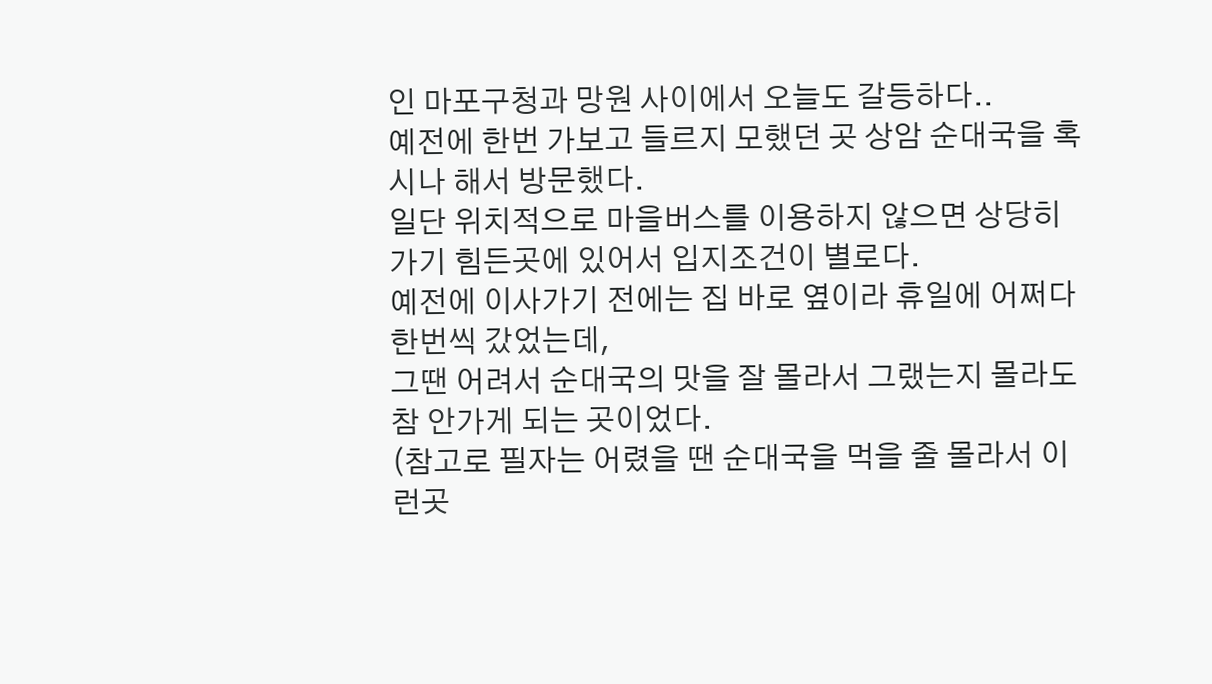인 마포구청과 망원 사이에서 오늘도 갈등하다..
예전에 한번 가보고 들르지 모했던 곳 상암 순대국을 혹시나 해서 방문했다.
일단 위치적으로 마을버스를 이용하지 않으면 상당히 가기 힘든곳에 있어서 입지조건이 별로다.
예전에 이사가기 전에는 집 바로 옆이라 휴일에 어쩌다 한번씩 갔었는데,
그땐 어려서 순대국의 맛을 잘 몰라서 그랬는지 몰라도 참 안가게 되는 곳이었다.
(참고로 필자는 어렸을 땐 순대국을 먹을 줄 몰라서 이런곳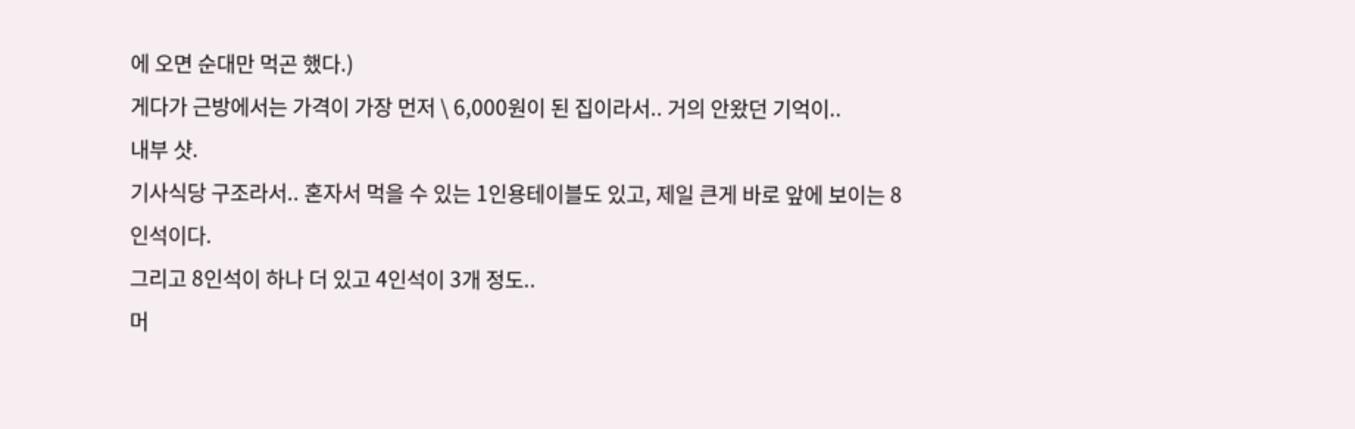에 오면 순대만 먹곤 했다.)
게다가 근방에서는 가격이 가장 먼저 \ 6,000원이 된 집이라서.. 거의 안왔던 기억이..
내부 샷.
기사식당 구조라서.. 혼자서 먹을 수 있는 1인용테이블도 있고, 제일 큰게 바로 앞에 보이는 8인석이다.
그리고 8인석이 하나 더 있고 4인석이 3개 정도..
머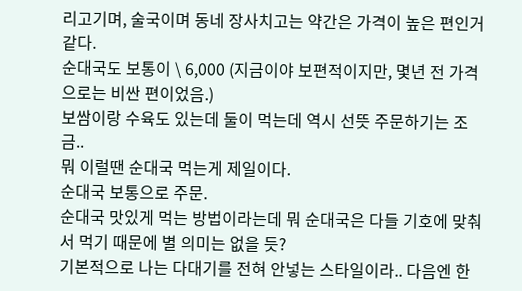리고기며, 술국이며 동네 장사치고는 약간은 가격이 높은 편인거 같다.
순대국도 보통이 \ 6,000 (지금이야 보편적이지만, 몇년 전 가격으로는 비싼 편이었음.)
보쌈이랑 수육도 있는데 둘이 먹는데 역시 선뜻 주문하기는 조금..
뭐 이럴땐 순대국 먹는게 제일이다.
순대국 보통으로 주문.
순대국 맛있게 먹는 방법이라는데 뭐 순대국은 다들 기호에 맞춰서 먹기 때문에 별 의미는 없을 듯?
기본적으로 나는 다대기를 전혀 안넣는 스타일이라.. 다음엔 한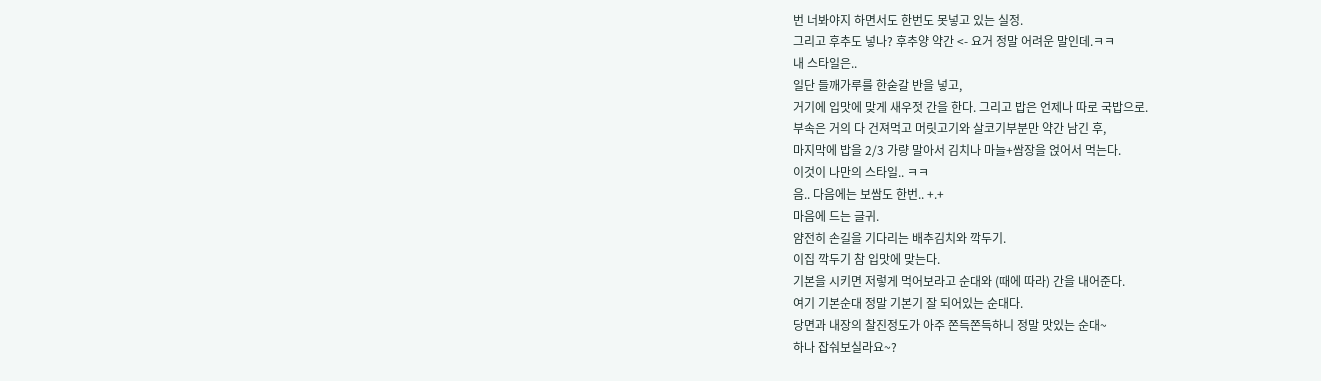번 너봐야지 하면서도 한번도 못넣고 있는 실정.
그리고 후추도 넣나? 후추양 약간 <- 요거 정말 어려운 말인데.ㅋㅋ
내 스타일은..
일단 들깨가루를 한숟갈 반을 넣고,
거기에 입맛에 맞게 새우젓 간을 한다. 그리고 밥은 언제나 따로 국밥으로.
부속은 거의 다 건져먹고 머릿고기와 살코기부분만 약간 남긴 후,
마지막에 밥을 2/3 가량 말아서 김치나 마늘+쌈장을 얹어서 먹는다.
이것이 나만의 스타일.. ㅋㅋ
음.. 다음에는 보쌈도 한번.. +.+
마음에 드는 글귀.
얌전히 손길을 기다리는 배추김치와 깍두기.
이집 깍두기 참 입맛에 맞는다.
기본을 시키면 저렇게 먹어보라고 순대와 (때에 따라) 간을 내어준다.
여기 기본순대 정말 기본기 잘 되어있는 순대다.
당면과 내장의 찰진정도가 아주 쫀득쫀득하니 정말 맛있는 순대~
하나 잡숴보실라요~?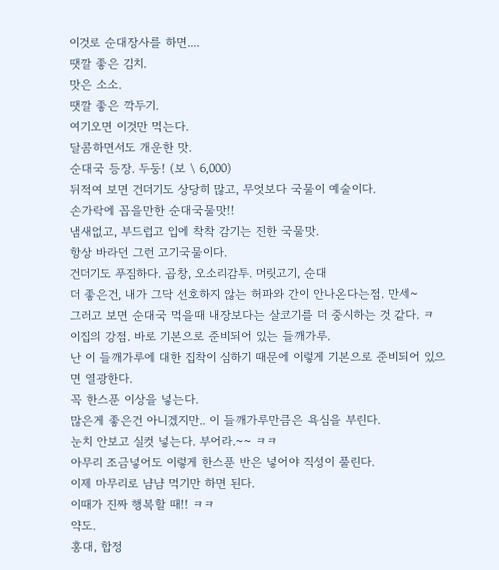이것로 순대장사를 하면....
땟깔 좋은 김치.
맛은 소소.
땟깔 좋은 깍두기.
여기오면 이것만 먹는다.
달콤하면서도 개운한 맛.
순대국 등장. 두둥! (보 \ 6,000)
뒤적여 보면 건더기도 상당히 많고, 무엇보다 국물이 예술이다.
손가락에 꼽을만한 순대국물맛!!
냄새없고, 부드럽고 입에 착착 감기는 진한 국물맛.
항상 바라던 그런 고기국물이다.
건더기도 푸짐하다. 곱창, 오소리감투. 머릿고기, 순대
더 좋은건, 내가 그닥 선호하지 않는 허파와 간이 안나온다는점. 만세~
그러고 보면 순대국 먹을때 내장보다는 살코기를 더 중시하는 것 같다. ㅋ
이집의 강점. 바로 기본으로 준비되어 있는 들깨가루.
난 이 들깨가루에 대한 집착이 심하기 때문에 이렇게 기본으로 준비되어 있으면 열광한다.
꼭 한스푼 이상을 넣는다.
많은게 좋은건 아니겠지만.. 이 들깨가루만큼은 욕심을 부린다.
눈치 안보고 실컷 넣는다. 부어라.~~ ㅋㅋ
아무리 조금넣어도 이렇게 한스푼 반은 넣어야 직성이 풀린다.
이제 마무리로 냠냠 먹기만 하면 된다.
이때가 진짜 행복할 때!! ㅋㅋ
약도.
홍대, 합정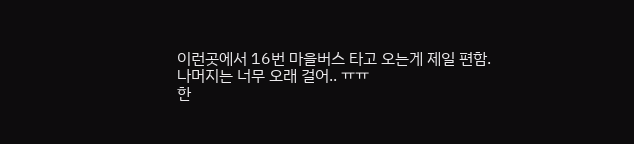이런곳에서 16번 마을버스 타고 오는게 제일 편함.
나머지는 너무 오래 걸어.. ㅠㅠ
한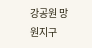강공원 망원지구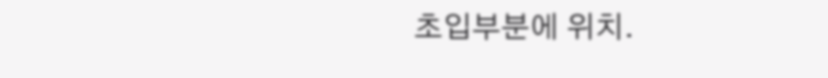초입부분에 위치.